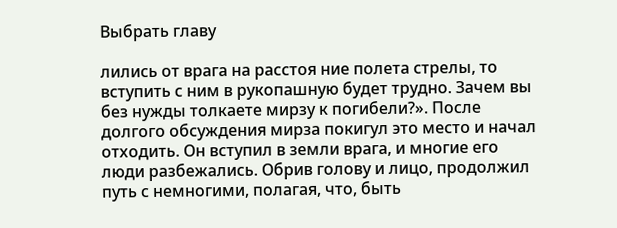Выбрать главу

лились от врага на расстоя ние полета стрелы, то вступить с ним в рукопашную будет трудно. Зачем вы без нужды толкаете мирзу к погибели?». После долгого обсуждения мирза покигул это место и начал отходить. Он вступил в земли врага, и многие его люди разбежались. Обрив голову и лицо, продолжил путь с немногими, полагая, что, быть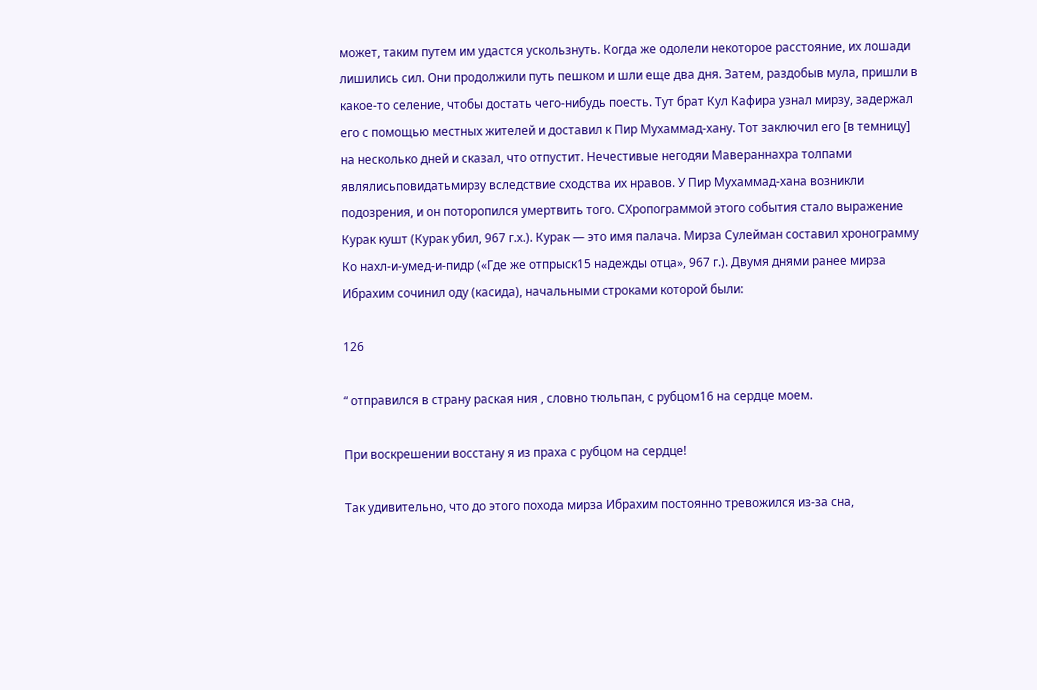может, таким путем им удастся ускользнуть. Когда же одолели некоторое расстояние, их лошади лишились сил. Они продолжили путь пешком и шли еще два дня. Затем, раздобыв мула, пришли в какое-то селение, чтобы достать чего-нибудь поесть. Тут брат Кул Кафира узнал мирзу, задержал его с помощью местных жителей и доставил к Пир Мухаммад-хану. Тот заключил его [в темницу] на несколько дней и сказал, что отпустит. Нечестивые негодяи Мавераннахра толпами являлисьповидатьмирзу вследствие сходства их нравов. У Пир Мухаммад-хана возникли подозрения, и он поторопился умертвить того. СХропограммой этого события стало выражение Курак кушт (Курак убил, 967 г.х.). Курак — это имя палача. Мирза Сулейман составил хронограмму Ко нахл-и-умед-и-пидр («Где же отпрыск15 надежды отца», 967 г.). Двумя днями ранее мирза Ибрахим сочинил оду (касида), начальными строками которой были:

126

“ отправился в страну раская ния , словно тюльпан, с рубцом16 на сердце моем.

При воскрешении восстану я из праха с рубцом на сердце!

Так удивительно, что до этого похода мирза Ибрахим постоянно тревожился из-за сна,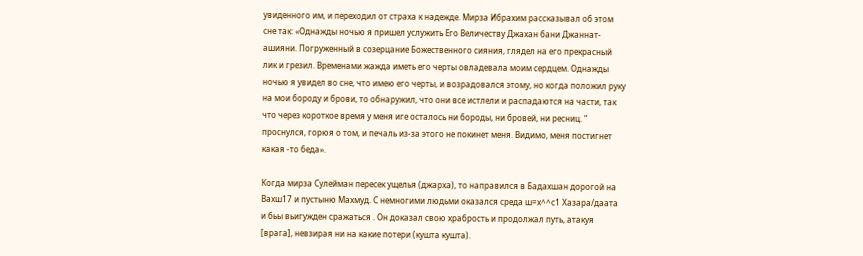увиденного им, и переходил от страха к надежде. Мирза Ибрахим рассказывал об этом сне так: «Однажды ночью я пришел услужить Его Величеству Джахан бани Джаннат-ашияни. Погруженный в созерцание Божественного сияния, глядел на его прекрасный лик и грезил. Временами жажда иметь его черты овладевала моим сердцем. Однажды ночью я увидел во сне, что имею его черты, и возрадовался этому, но когда положил руку на мои бороду и брови, то обнаружил, что они все истлели и распадаются на части, так что через короткое время у меня иге осталось ни бороды, ни бровей, ни ресниц. “ проснулся, горюя о том, и печаль из-за этого не покинет меня. Видимо, меня постигнет какая -то беда».

Когда мирза Сулейман пересек ущелья (джарха), то направился в Бадахшан дорогой на Вахш17 и пустыню Махмуд. С немногими людьми оказался среда ш=х^^с1 Хазара/даата и бьы вьигужден сражаться . Он доказал свою храбрость и продолжал путь, атакуя [врага], невзирая ни на какие потери (кушта кушта).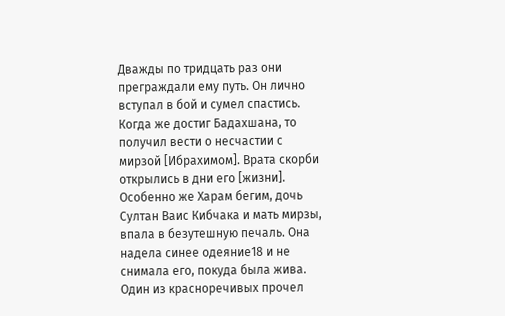Дважды по тридцать раз они преграждали ему путь. Он лично вступал в бой и сумел спастись. Когда же достиг Бадахшана, то получил вести о несчастии с мирзой [Ибрахимом]. Врата скорби открылись в дни его [жизни]. Особенно же Харам бегим, дочь Султан Ваис Кибчака и мать мирзы, впала в безутешную печаль. Она надела синее одеяние18 и не снимала его, покуда была жива. Один из красноречивых прочел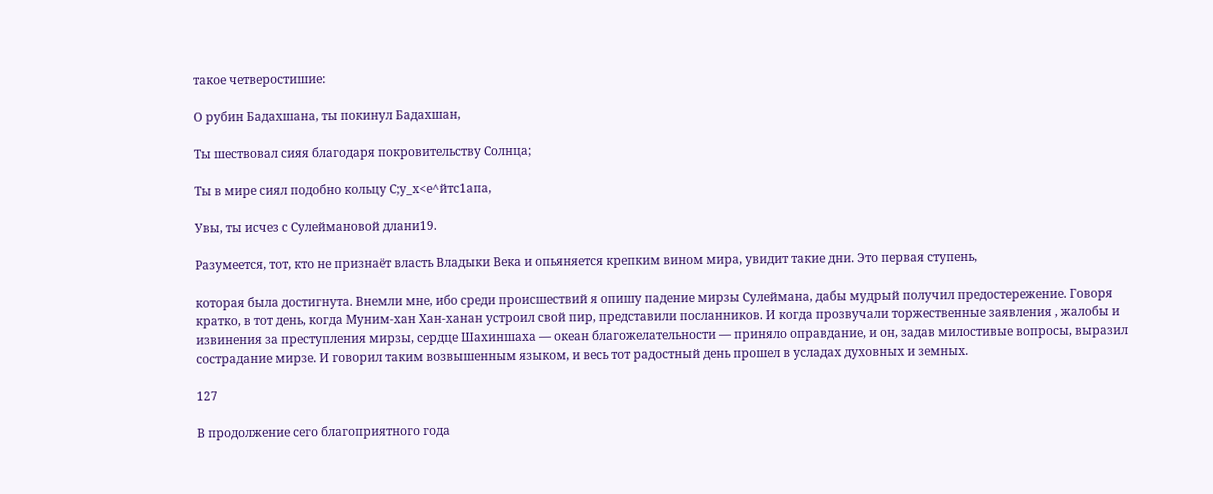такое четверостишие:

О рубин Бадахшана, ты покинул Бадахшан,

Ты шествовал сияя благодаря покровительству Солнца;

Ты в мире сиял подобно кольцу С;у_х<е^йтс1апа,

Увы, ты исчез с Сулеймановой длани19.

Разумеется, тот, кто не признаёт власть Владыки Века и опьяняется крепким вином мира, увидит такие дни. Это первая ступень,

которая была достигнута. Внемли мне, ибо среди происшествий я опишу падение мирзы Сулеймана, дабы мудрый получил предостережение. Говоря кратко, в тот день, когда Муним-хан Хан-ханан устроил свой пир, представили посланников. И когда прозвучали торжественные заявления , жалобы и извинения за преступления мирзы, сердце Шахиншаха — океан благожелательности — приняло оправдание, и он, задав милостивые вопросы, выразил сострадание мирзе. И говорил таким возвышенным языком, и весь тот радостный день прошел в усладах духовных и земных.

127

В продолжение сего благоприятного года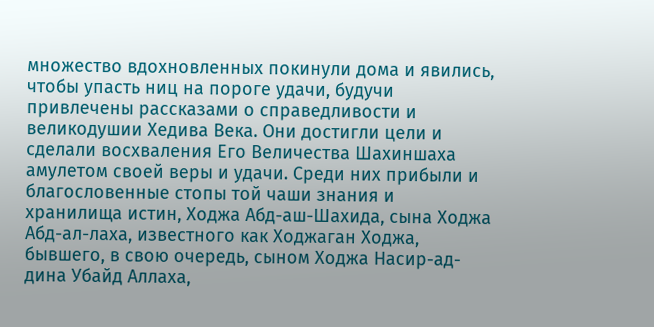множество вдохновленных покинули дома и явились, чтобы упасть ниц на пороге удачи, будучи привлечены рассказами о справедливости и великодушии Хедива Века. Они достигли цели и сделали восхваления Его Величества Шахиншаха амулетом своей веры и удачи. Среди них прибыли и благословенные стопы той чаши знания и хранилища истин, Ходжа Абд-аш-Шахида, сына Ходжа Абд-ал-лаха, известного как Ходжаган Ходжа, бывшего, в свою очередь, сыном Ходжа Насир-ад-дина Убайд Аллаха,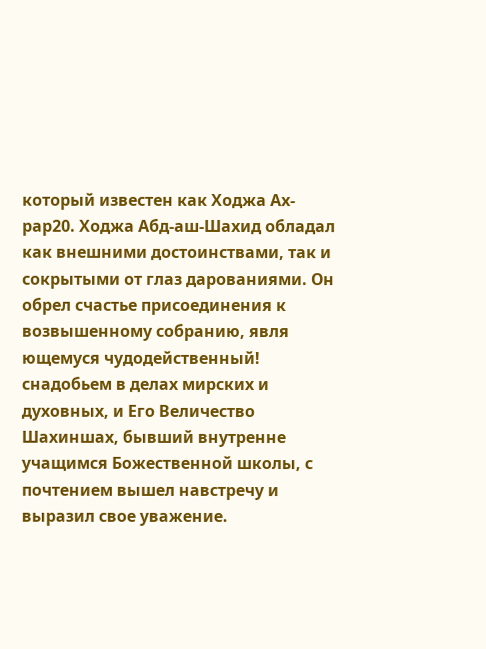который известен как Ходжа Ах-рар20. Ходжа Абд-аш-Шахид обладал как внешними достоинствами, так и сокрытыми от глаз дарованиями. Он обрел счастье присоединения к возвышенному собранию, явля ющемуся чудодейственный! снадобьем в делах мирских и духовных, и Его Величество Шахиншах, бывший внутренне учащимся Божественной школы, с почтением вышел навстречу и выразил свое уважение.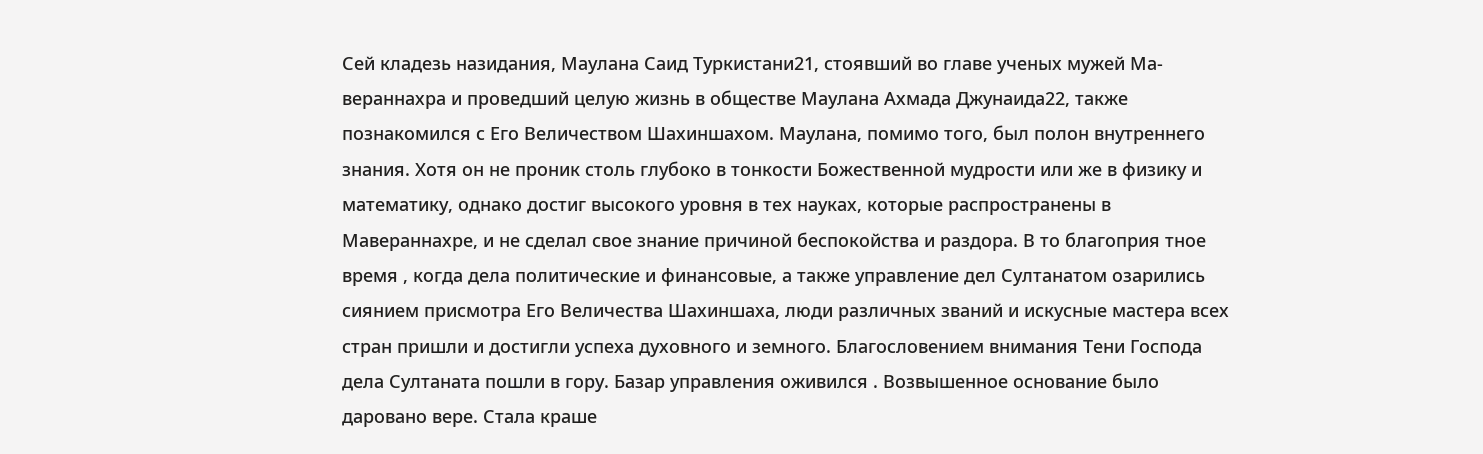Сей кладезь назидания, Маулана Саид Туркистани21, стоявший во главе ученых мужей Ма-вераннахра и проведший целую жизнь в обществе Маулана Ахмада Джунаида22, также познакомился с Его Величеством Шахиншахом. Маулана, помимо того, был полон внутреннего знания. Хотя он не проник столь глубоко в тонкости Божественной мудрости или же в физику и математику, однако достиг высокого уровня в тех науках, которые распространены в Мавераннахре, и не сделал свое знание причиной беспокойства и раздора. В то благоприя тное время , когда дела политические и финансовые, а также управление дел Султанатом озарились сиянием присмотра Его Величества Шахиншаха, люди различных званий и искусные мастера всех стран пришли и достигли успеха духовного и земного. Благословением внимания Тени Господа дела Султаната пошли в гору. Базар управления оживился . Возвышенное основание было даровано вере. Стала краше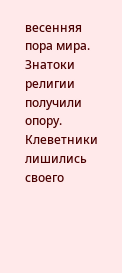весенняя пора мира. Знатоки религии получили опору. Клеветники лишились своего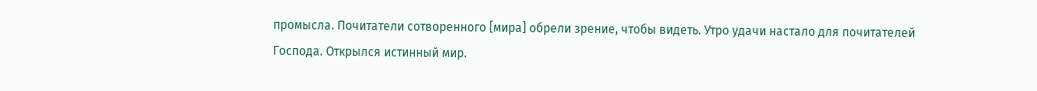промысла. Почитатели сотворенного [мира] обрели зрение, чтобы видеть. Утро удачи настало для почитателей Господа. Открылся истинный мир.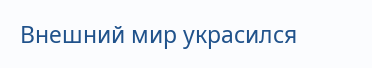Внешний мир украсился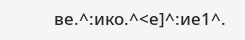ве.^:ико.^<е]^:ие1^.